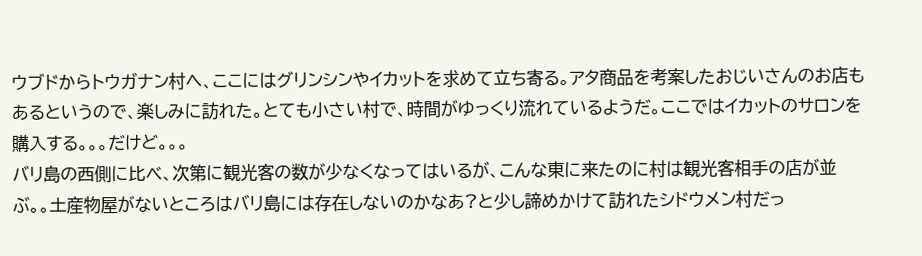ウブドからトウガナン村へ、ここにはグリンシンやイカットを求めて立ち寄る。アタ商品を考案したおじいさんのお店もあるというので、楽しみに訪れた。とても小さい村で、時間がゆっくり流れているようだ。ここではイカットのサロンを購入する。。。だけど。。。
バリ島の西側に比べ、次第に観光客の数が少なくなってはいるが、こんな東に来たのに村は観光客相手の店が並ぶ。。土産物屋がないところはバリ島には存在しないのかなあ?と少し諦めかけて訪れたシドウメン村だっ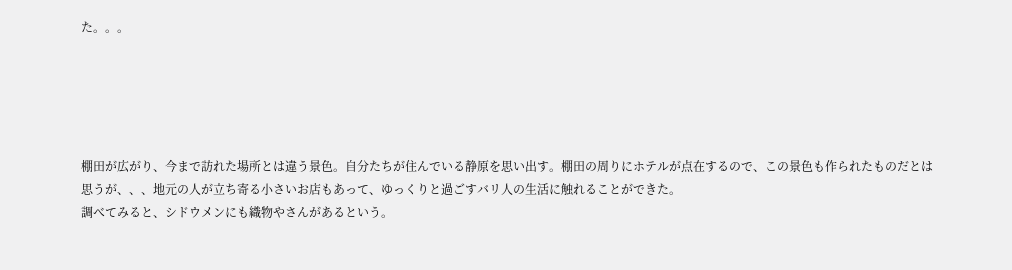た。。。





棚田が広がり、今まで訪れた場所とは違う景色。自分たちが住んでいる静原を思い出す。棚田の周りにホテルが点在するので、この景色も作られたものだとは思うが、、、地元の人が立ち寄る小さいお店もあって、ゆっくりと過ごすバリ人の生活に触れることができた。
調べてみると、シドウメンにも織物やさんがあるという。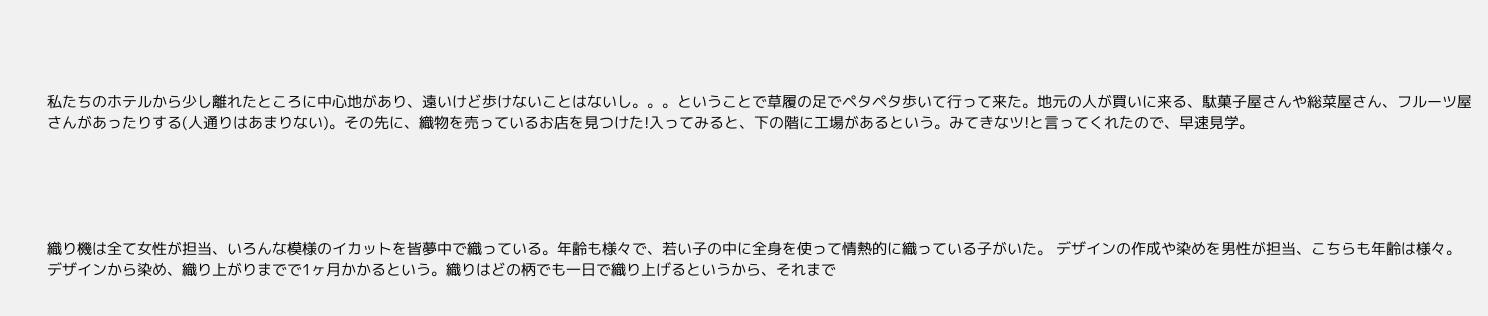私たちのホテルから少し離れたところに中心地があり、遠いけど歩けないことはないし。。。ということで草履の足でペタペタ歩いて行って来た。地元の人が買いに来る、駄菓子屋さんや総菜屋さん、フルーツ屋さんがあったりする(人通りはあまりない)。その先に、織物を売っているお店を見つけた!入ってみると、下の階に工場があるという。みてきなツ!と言ってくれたので、早速見学。





織り機は全て女性が担当、いろんな模様のイカットを皆夢中で織っている。年齢も様々で、若い子の中に全身を使って情熱的に織っている子がいた。 デザインの作成や染めを男性が担当、こちらも年齢は様々。デザインから染め、織り上がりまでで1ヶ月かかるという。織りはどの柄でも一日で織り上げるというから、それまで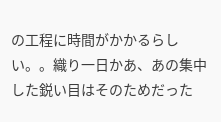の工程に時間がかかるらしい。。織り一日かあ、あの集中した鋭い目はそのためだった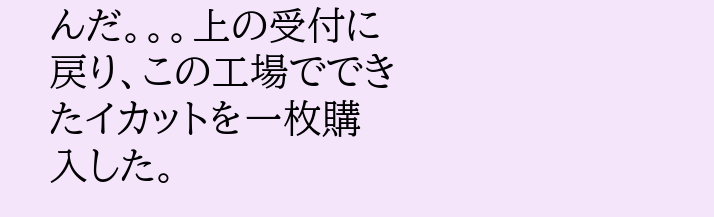んだ。。。上の受付に戻り、この工場でできたイカットを一枚購入した。